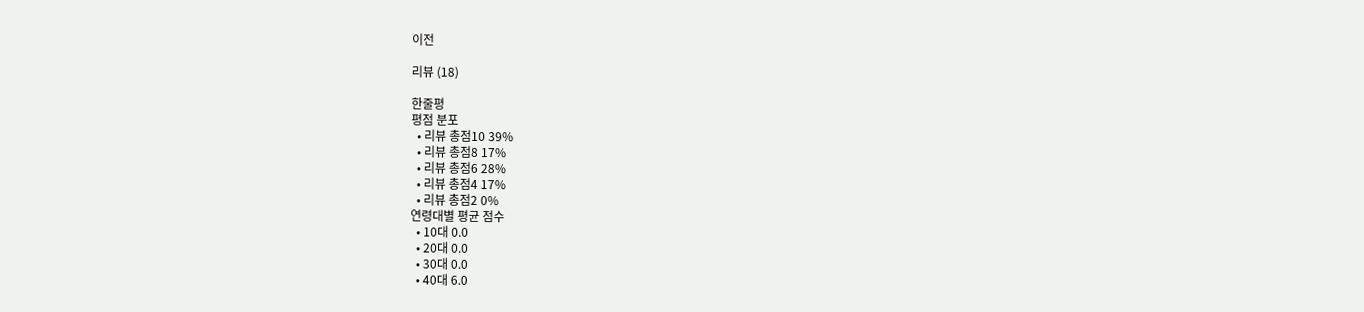이전

리뷰 (18)

한줄평
평점 분포
  • 리뷰 총점10 39%
  • 리뷰 총점8 17%
  • 리뷰 총점6 28%
  • 리뷰 총점4 17%
  • 리뷰 총점2 0%
연령대별 평균 점수
  • 10대 0.0
  • 20대 0.0
  • 30대 0.0
  • 40대 6.0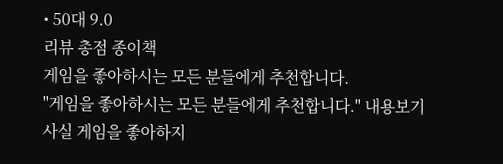• 50대 9.0
리뷰 총점 종이책
게임을 좋아하시는 모든 분들에게 추천합니다.
"게임을 좋아하시는 모든 분들에게 추천합니다." 내용보기
사실 게임을 좋아하지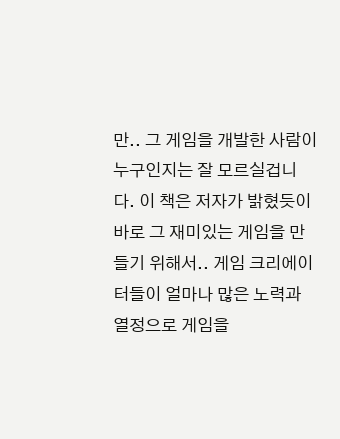만.. 그 게임을 개발한 사람이 누구인지는 잘 모르실겁니다. 이 책은 저자가 밝혔듯이 바로 그 재미있는 게임을 만들기 위해서.. 게임 크리에이터들이 얼마나 많은 노력과 열정으로 게임을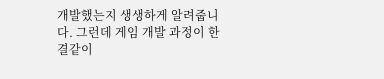개발했는지 생생하게 알려줍니다. 그런데 게임 개발 과정이 한결같이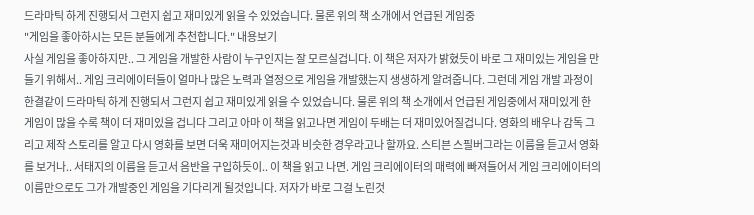드라마틱 하게 진행되서 그런지 쉽고 재미있게 읽을 수 있었습니다. 물론 위의 책 소개에서 언급된 게임중
"게임을 좋아하시는 모든 분들에게 추천합니다." 내용보기
사실 게임을 좋아하지만.. 그 게임을 개발한 사람이 누구인지는 잘 모르실겁니다. 이 책은 저자가 밝혔듯이 바로 그 재미있는 게임을 만들기 위해서.. 게임 크리에이터들이 얼마나 많은 노력과 열정으로 게임을 개발했는지 생생하게 알려줍니다. 그런데 게임 개발 과정이 한결같이 드라마틱 하게 진행되서 그런지 쉽고 재미있게 읽을 수 있었습니다. 물론 위의 책 소개에서 언급된 게임중에서 재미있게 한 게임이 많을 수록 책이 더 재미있을 겁니다 그리고 아마 이 책을 읽고나면 게임이 두배는 더 재미있어질겁니다. 영화의 배우나 감독 그리고 제작 스토리를 알고 다시 영화를 보면 더욱 재미어지는것과 비슷한 경우라고나 할까요. 스티븐 스필버그라는 이름을 듣고서 영화를 보거나.. 서태지의 이름을 듣고서 음반을 구입하듯이.. 이 책을 읽고 나면. 게임 크리에이터의 매력에 빠져들어서 게임 크리에이터의 이름만으로도 그가 개발중인 게임을 기다리게 될것입니다. 저자가 바로 그걸 노린것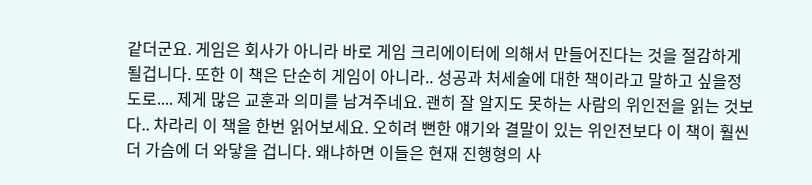같더군요. 게임은 회사가 아니라 바로 게임 크리에이터에 의해서 만들어진다는 것을 절감하게 될겁니다. 또한 이 책은 단순히 게임이 아니라.. 성공과 처세술에 대한 책이라고 말하고 싶을정도로.... 제게 많은 교훈과 의미를 남겨주네요. 괜히 잘 알지도 못하는 사람의 위인전을 읽는 것보다.. 차라리 이 책을 한번 읽어보세요. 오히려 뻔한 얘기와 결말이 있는 위인전보다 이 책이 훨씬 더 가슴에 더 와닿을 겁니다. 왜냐하면 이들은 현재 진행형의 사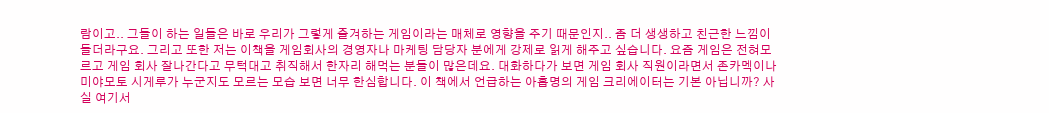람이고.. 그들이 하는 일들은 바로 우리가 그렇게 즐겨하는 게임이라는 매체로 영향을 주기 때문인지.. 좀 더 생생하고 친근한 느낌이 들더라구요. 그리고 또한 저는 이책을 게임회사의 경영자나 마케팅 담당자 분에게 강제로 읽게 해주고 싶습니다. 요즘 게임은 전혀모르고 게임 회사 잘나간다고 무턱대고 취직해서 한자리 해먹는 분들이 많은데요. 대화하다가 보면 게임 회사 직원이라면서 존카멕이나 미야모토 시게루가 누군지도 모르는 모습 보면 너무 한심합니다. 이 책에서 언급하는 아홉명의 게임 크리에이터는 기본 아닙니까? 사실 여기서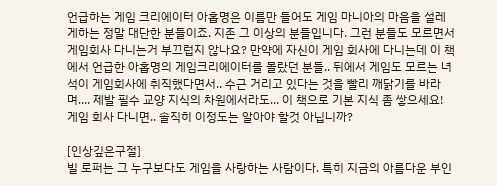언급하는 게임 크리에이터 아홉명은 이름만 들어도 게임 마니아의 마음을 설레게하는 정말 대단한 분들이죠. 지존 그 이상의 분들입니다. 그런 분들도 모르면서 게임회사 다니는거 부끄럽지 않나요? 만약에 자신이 게임 회사에 다니는데 이 책에서 언급한 아홉명의 게임크리에이터를 몰랐던 분들.. 뒤에서 게임도 모르는 녀석이 게임회사에 취직했다면서.. 수근 거리고 있다는 것을 빨리 깨닭기를 바라며.... 제발 필수 교양 지식의 차원에서라도... 이 책으로 기본 지식 좀 쌓으세요! 게임 회사 다니면.. 솔직히 이정도는 알아야 할것 아닙니까?

[인상깊은구절]
빌 로퍼는 그 누구보다도 게임을 사랑하는 사람이다. 특히 지금의 아름다운 부인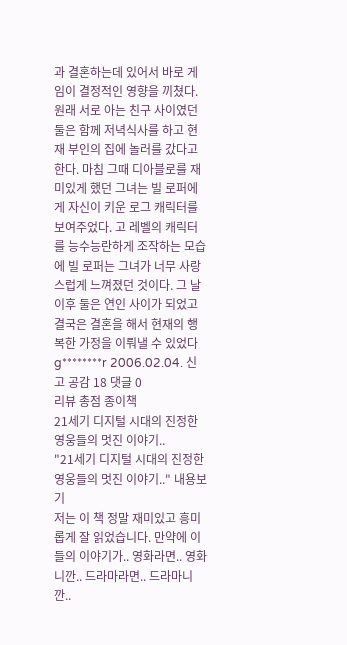과 결혼하는데 있어서 바로 게임이 결정적인 영향을 끼쳤다. 원래 서로 아는 친구 사이였던 둘은 함께 저녁식사를 하고 현재 부인의 집에 놀러를 갔다고 한다. 마침 그때 디아블로를 재미있게 했던 그녀는 빌 로퍼에게 자신이 키운 로그 캐릭터를 보여주었다. 고 레벨의 캐릭터를 능수능란하게 조작하는 모습에 빌 로퍼는 그녀가 너무 사랑스럽게 느껴졌던 것이다. 그 날 이후 둘은 연인 사이가 되었고 결국은 결혼을 해서 현재의 행복한 가정을 이뤄낼 수 있었다
g********r 2006.02.04. 신고 공감 18 댓글 0
리뷰 총점 종이책
21세기 디지털 시대의 진정한 영웅들의 멋진 이야기..
"21세기 디지털 시대의 진정한 영웅들의 멋진 이야기.." 내용보기
저는 이 책 정말 재미있고 흥미롭게 잘 읽었습니다. 만약에 이들의 이야기가.. 영화라면.. 영화니깐.. 드라마라면.. 드라마니깐..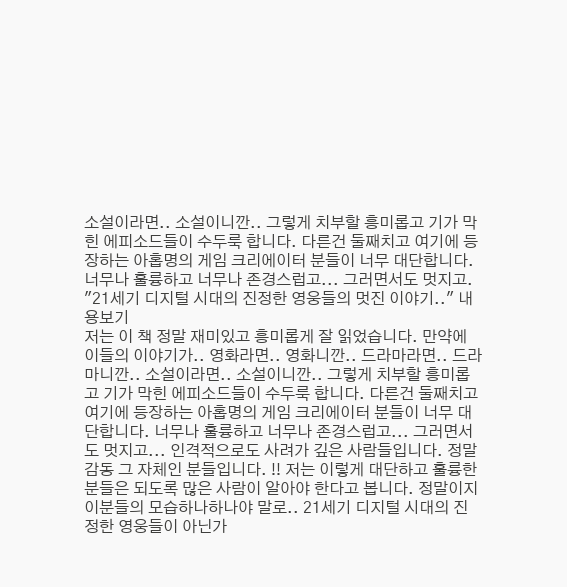소설이라면.. 소설이니깐.. 그렇게 치부할 흥미롭고 기가 막힌 에피소드들이 수두룩 합니다. 다른건 둘째치고 여기에 등장하는 아홉명의 게임 크리에이터 분들이 너무 대단합니다. 너무나 훌륭하고 너무나 존경스럽고... 그러면서도 멋지고.
"21세기 디지털 시대의 진정한 영웅들의 멋진 이야기.." 내용보기
저는 이 책 정말 재미있고 흥미롭게 잘 읽었습니다. 만약에 이들의 이야기가.. 영화라면.. 영화니깐.. 드라마라면.. 드라마니깐.. 소설이라면.. 소설이니깐.. 그렇게 치부할 흥미롭고 기가 막힌 에피소드들이 수두룩 합니다. 다른건 둘째치고 여기에 등장하는 아홉명의 게임 크리에이터 분들이 너무 대단합니다. 너무나 훌륭하고 너무나 존경스럽고... 그러면서도 멋지고... 인격적으로도 사려가 깊은 사람들입니다. 정말 감동 그 자체인 분들입니다. !! 저는 이렇게 대단하고 훌륭한 분들은 되도록 많은 사람이 알아야 한다고 봅니다. 정말이지 이분들의 모습하나하나야 말로.. 21세기 디지털 시대의 진정한 영웅들이 아닌가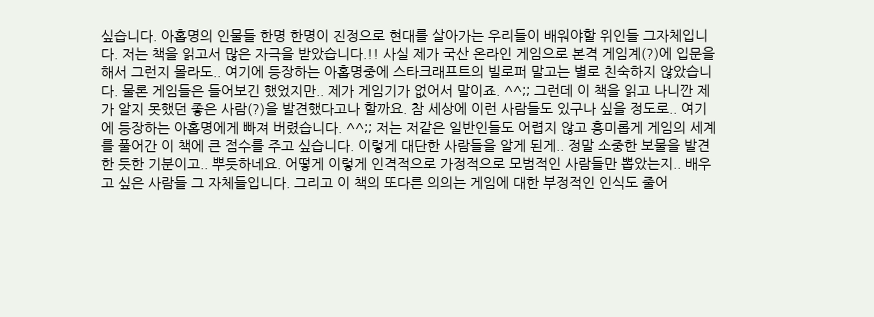싶습니다. 아홉명의 인물들 한명 한명이 진정으로 현대를 살아가는 우리들이 배워야할 위인들 그자체입니다. 저는 책을 읽고서 많은 자극을 받았습니다.!! 사실 제가 국산 온라인 게임으로 본격 게임계(?)에 입문을 해서 그런지 몰라도.. 여기에 등장하는 아홉명중에 스타크래프트의 빌로퍼 말고는 별로 친숙하지 않았습니다. 물론 게임들은 들어보긴 했었지만.. 제가 게임기가 없어서 말이죠. ^^;; 그런데 이 책을 읽고 나니깐 제가 알지 못했던 좋은 사람(?)을 발견했다고나 할까요. 참 세상에 이런 사람들도 있구나 싶을 정도로.. 여기에 등장하는 아홉명에게 빠져 버렸습니다. ^^;; 저는 저같은 일반인들도 어렵지 않고 흥미롭게 게임의 세계를 풀어간 이 책에 큰 점수를 주고 싶습니다. 이렇게 대단한 사람들을 알게 된게.. 정말 소중한 보물을 발견한 듯한 기분이고.. 뿌듯하네요. 어떻게 이렇게 인격적으로 가정적으로 모범적인 사람들만 뽑았는지.. 배우고 싶은 사람들 그 자체들입니다. 그리고 이 책의 또다른 의의는 게임에 대한 부정적인 인식도 줄어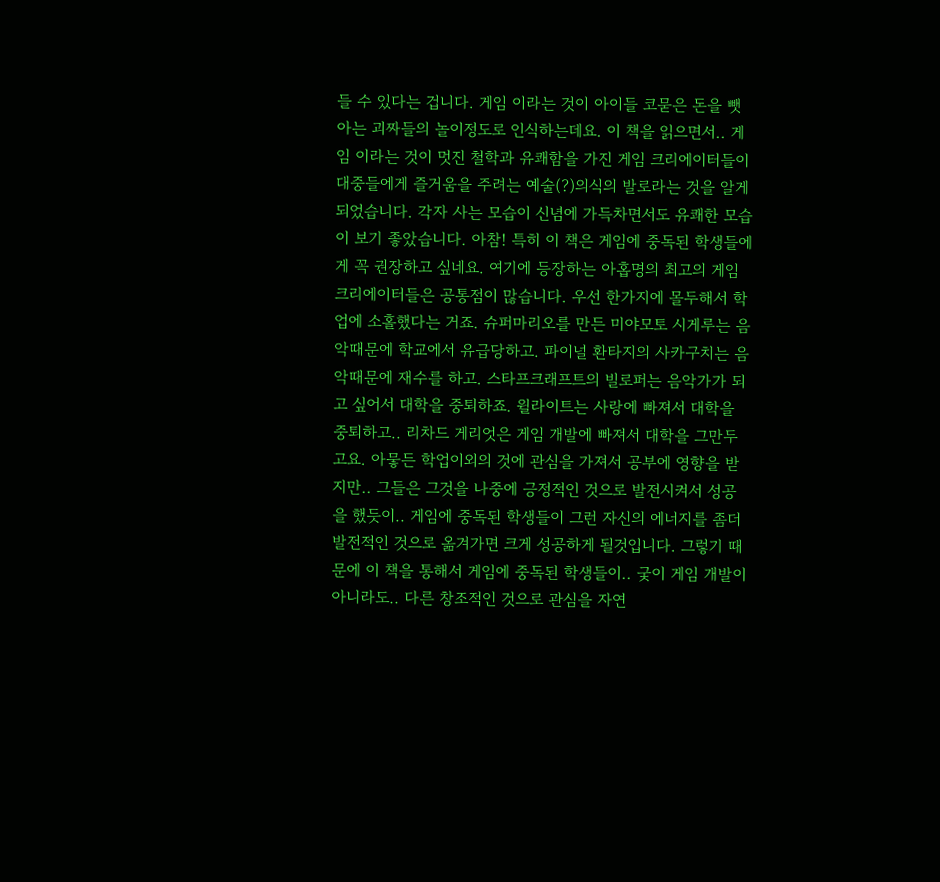들 수 있다는 겁니다. 게임 이라는 것이 아이들 코묻은 돈을 뺏아는 괴짜들의 놀이정도로 인식하는데요. 이 책을 읽으면서.. 게임 이라는 것이 멋진 철학과 유쾌함을 가진 게임 크리에이터들이 대중들에게 즐거움을 주려는 예술(?)의식의 발로라는 것을 알게 되었습니다. 각자 사는 모습이 신념에 가득차면서도 유쾌한 모습이 보기 좋았습니다. 아참! 특히 이 책은 게임에 중독된 학생들에게 꼭 권장하고 싶네요. 여기에 등장하는 아홉명의 최고의 게임 크리에이터들은 공통점이 많습니다. 우선 한가지에 몰두해서 학업에 소홀했다는 거죠. 슈퍼마리오를 만든 미야모토 시게루는 음악때문에 학교에서 유급당하고. 파이널 환타지의 사카구치는 음악때문에 재수를 하고. 스타프크래프트의 빌로퍼는 음악가가 되고 싶어서 대학을 중퇴하죠. 윌라이트는 사랑에 빠져서 대학을 중퇴하고.. 리차드 게리엇은 게임 개발에 빠져서 대학을 그만두고요. 아뭏든 학업이외의 것에 관심을 가져서 공부에 영향을 받지만.. 그들은 그것을 나중에 긍정적인 것으로 발전시켜서 성공을 했듯이.. 게임에 중독된 학생들이 그런 자신의 에너지를 좀더 발전적인 것으로 옮겨가면 크게 성공하게 될것입니다. 그렇기 때문에 이 책을 통해서 게임에 중독된 학생들이.. 궂이 게임 개발이 아니라도.. 다른 창조적인 것으로 관심을 자연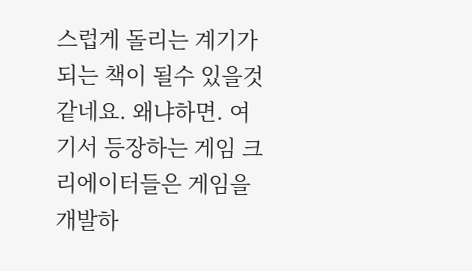스럽게 돌리는 계기가 되는 책이 될수 있을것 같네요. 왜냐하면. 여기서 등장하는 게임 크리에이터들은 게임을 개발하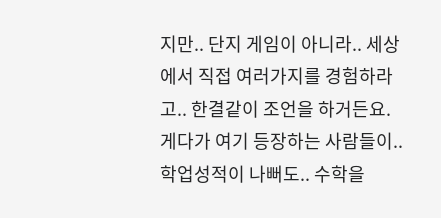지만.. 단지 게임이 아니라.. 세상에서 직접 여러가지를 경험하라고.. 한결같이 조언을 하거든요. 게다가 여기 등장하는 사람들이.. 학업성적이 나뻐도.. 수학을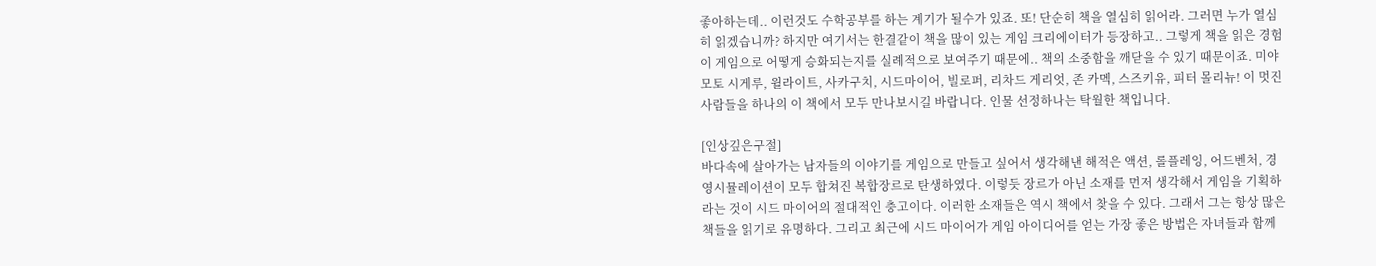좋아하는데.. 이런것도 수학공부를 하는 계기가 될수가 있죠. 또! 단순히 책을 열심히 읽어라. 그러면 누가 열심히 읽겠습니까? 하지만 여기서는 한결같이 책을 많이 있는 게임 크리에이터가 등장하고.. 그렇게 책을 읽은 경험이 게임으로 어떻게 승화되는지를 실례적으로 보여주기 때문에.. 책의 소중함을 깨닫을 수 있기 때문이죠. 미야모토 시게루, 윌라이트, 사카구치, 시드마이어, 빌로퍼, 리차드 게리엇, 존 카멕, 스즈키유, 피터 몰리뉴! 이 멋진사람들을 하나의 이 책에서 모두 만나보시길 바랍니다. 인물 선정하나는 탁월한 책입니다.

[인상깊은구절]
바다속에 살아가는 남자들의 이야기를 게임으로 만들고 싶어서 생각해낸 해적은 액션, 롤플레잉, 어드벤처, 경영시뮬레이션이 모두 합쳐진 복합장르로 탄생하였다. 이렇듯 장르가 아닌 소재를 먼저 생각해서 게임을 기획하라는 것이 시드 마이어의 절대적인 충고이다. 이러한 소재들은 역시 책에서 찾을 수 있다. 그래서 그는 항상 많은 책들을 읽기로 유명하다. 그리고 최근에 시드 마이어가 게임 아이디어를 얻는 가장 좋은 방법은 자녀들과 함께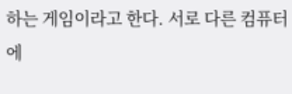하는 게임이라고 한다. 서로 다른 컴퓨터에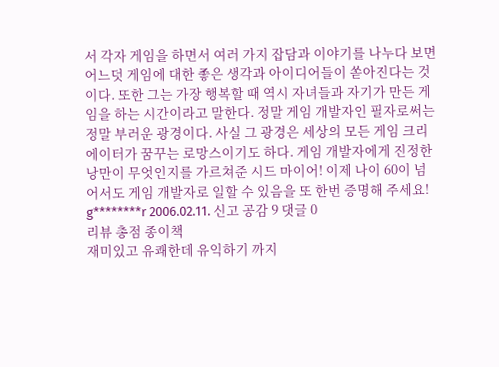서 각자 게임을 하면서 여러 가지 잡담과 이야기를 나누다 보면 어느덧 게임에 대한 좋은 생각과 아이디어들이 쏟아진다는 것이다. 또한 그는 가장 행복할 때 역시 자녀들과 자기가 만든 게임을 하는 시간이라고 말한다. 정말 게임 개발자인 필자로써는 정말 부러운 광경이다. 사실 그 광경은 세상의 모든 게임 크리에이터가 꿈꾸는 로망스이기도 하다. 게임 개발자에게 진정한 낭만이 무엇인지를 가르쳐준 시드 마이어! 이제 나이 60이 넘어서도 게임 개발자로 일할 수 있음을 또 한번 증명해 주세요!
g********r 2006.02.11. 신고 공감 9 댓글 0
리뷰 총점 종이책
재미있고 유쾌한데 유익하기 까지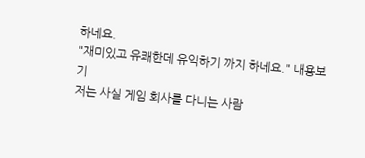하네요.
"재미있고 유쾌한데 유익하기 까지 하네요." 내용보기
저는 사실 게임 회사를 다니는 사람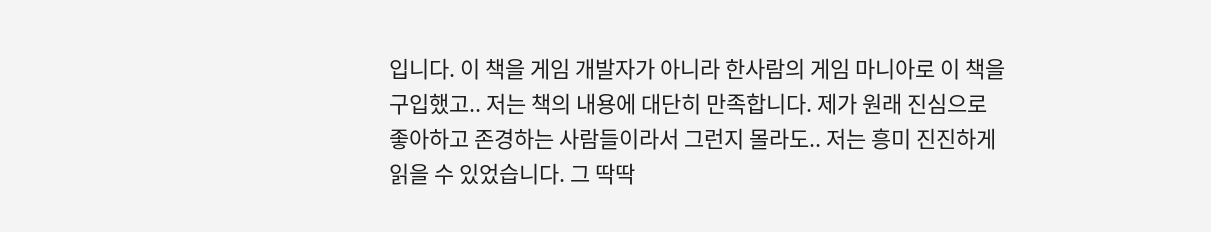입니다. 이 책을 게임 개발자가 아니라 한사람의 게임 마니아로 이 책을 구입했고.. 저는 책의 내용에 대단히 만족합니다. 제가 원래 진심으로 좋아하고 존경하는 사람들이라서 그런지 몰라도.. 저는 흥미 진진하게 읽을 수 있었습니다. 그 딱딱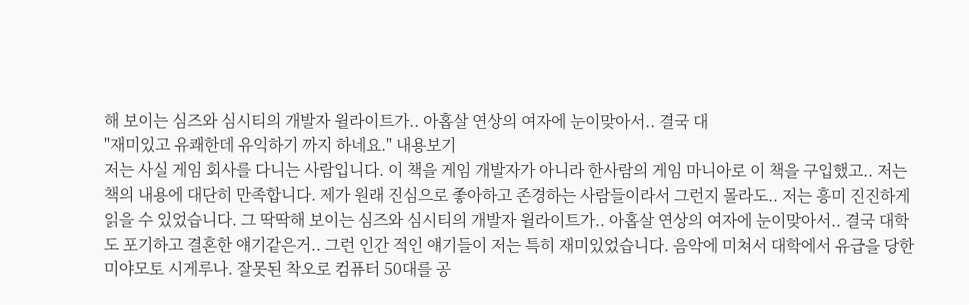해 보이는 심즈와 심시티의 개발자 윌라이트가.. 아홉살 연상의 여자에 눈이맞아서.. 결국 대
"재미있고 유쾌한데 유익하기 까지 하네요." 내용보기
저는 사실 게임 회사를 다니는 사람입니다. 이 책을 게임 개발자가 아니라 한사람의 게임 마니아로 이 책을 구입했고.. 저는 책의 내용에 대단히 만족합니다. 제가 원래 진심으로 좋아하고 존경하는 사람들이라서 그런지 몰라도.. 저는 흥미 진진하게 읽을 수 있었습니다. 그 딱딱해 보이는 심즈와 심시티의 개발자 윌라이트가.. 아홉살 연상의 여자에 눈이맞아서.. 결국 대학도 포기하고 결혼한 얘기같은거.. 그런 인간 적인 얘기들이 저는 특히 재미있었습니다. 음악에 미쳐서 대학에서 유급을 당한 미야모토 시게루나. 잘못된 착오로 컴퓨터 50대를 공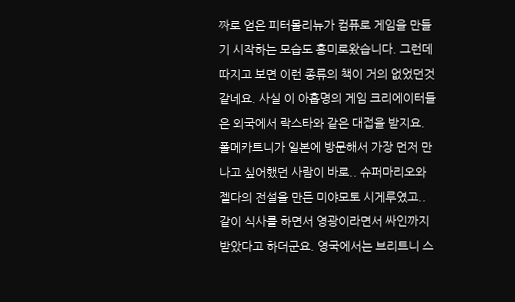짜로 얻은 피터몰리뉴가 컴퓨로 게임을 만들기 시작하는 모습도 흥미로왔습니다. 그런데 따지고 보면 이런 종류의 책이 거의 없었던것 같네요. 사실 이 아홉명의 게임 크리에이터들은 외국에서 락스타와 같은 대접을 받지요. 폴메카트니가 일본에 방문해서 가장 먼저 만나고 싶어했던 사람이 바로.. 슈퍼마리오와 젤다의 전설을 만든 미야모토 시게루였고.. 같이 식사를 하면서 영광이라면서 싸인까지 받았다고 하더군요. 영국에서는 브리트니 스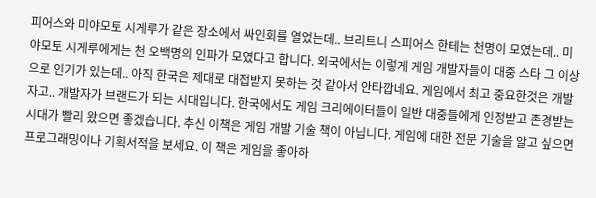피어스와 미야모토 시게루가 같은 장소에서 싸인회를 열었는데.. 브리트니 스피어스 한테는 천명이 모였는데.. 미야모토 시게루에게는 천 오백명의 인파가 모였다고 합니다. 외국에서는 이렇게 게임 개발자들이 대중 스타 그 이상으로 인기가 있는데.. 아직 한국은 제대로 대접받지 못하는 것 같아서 안타깝네요. 게임에서 최고 중요한것은 개발자고.. 개발자가 브랜드가 되는 시대입니다. 한국에서도 게임 크리에이터들이 일반 대중들에게 인정받고 존경받는 시대가 빨리 왔으면 좋겠습니다. 추신 이책은 게임 개발 기술 책이 아닙니다. 게임에 대한 전문 기술을 알고 싶으면 프로그래밍이나 기획서적을 보세요. 이 책은 게임을 좋아하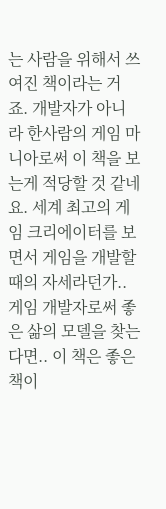는 사람을 위해서 쓰여진 책이라는 거죠. 개발자가 아니라 한사람의 게임 마니아로써 이 책을 보는게 적당할 것 같네요. 세계 최고의 게임 크리에이터를 보면서 게임을 개발할때의 자세라던가.. 게임 개발자로써 좋은 삶의 모델을 찾는다면.. 이 책은 좋은 책이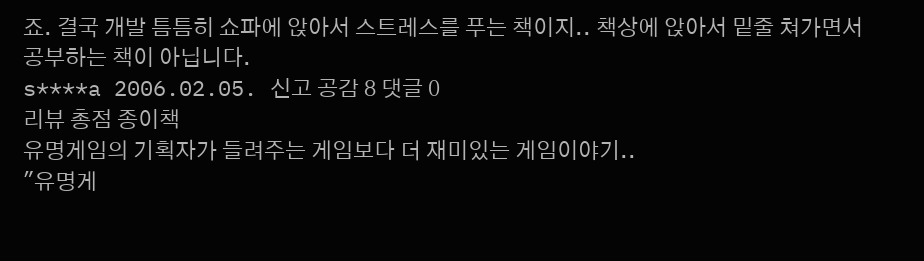죠. 결국 개발 틈틈히 쇼파에 앉아서 스트레스를 푸는 책이지.. 책상에 앉아서 밑줄 쳐가면서 공부하는 책이 아닙니다.
s****a 2006.02.05. 신고 공감 8 댓글 0
리뷰 총점 종이책
유명게임의 기획자가 들려주는 게임보다 더 재미있는 게임이야기..
"유명게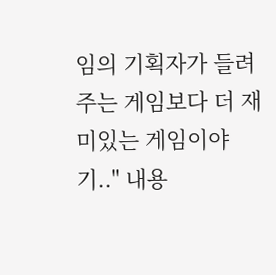임의 기획자가 들려주는 게임보다 더 재미있는 게임이야기.." 내용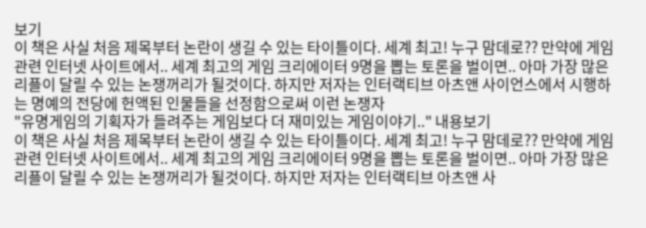보기
이 책은 사실 처음 제목부터 논란이 생길 수 있는 타이틀이다. 세계 최고! 누구 맘데로?? 만약에 게임관련 인터넷 사이트에서.. 세계 최고의 게임 크리에이터 9명을 뽑는 토론을 벌이면.. 아마 가장 많은 리플이 달릴 수 있는 논쟁꺼리가 될것이다. 하지만 저자는 인터랙티브 아츠앤 사이언스에서 시행하는 명예의 전당에 헌액된 인물들을 선정함으로써 이런 논쟁자
"유명게임의 기획자가 들려주는 게임보다 더 재미있는 게임이야기.." 내용보기
이 책은 사실 처음 제목부터 논란이 생길 수 있는 타이틀이다. 세계 최고! 누구 맘데로?? 만약에 게임관련 인터넷 사이트에서.. 세계 최고의 게임 크리에이터 9명을 뽑는 토론을 벌이면.. 아마 가장 많은 리플이 달릴 수 있는 논쟁꺼리가 될것이다. 하지만 저자는 인터랙티브 아츠앤 사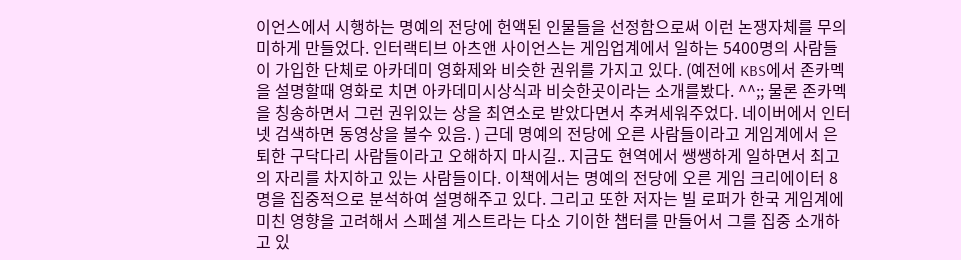이언스에서 시행하는 명예의 전당에 헌액된 인물들을 선정함으로써 이런 논쟁자체를 무의미하게 만들었다. 인터랙티브 아츠앤 사이언스는 게임업계에서 일하는 5400명의 사람들이 가입한 단체로 아카데미 영화제와 비슷한 권위를 가지고 있다. (예전에 KBS에서 존카멕을 설명할때 영화로 치면 아카데미시상식과 비슷한곳이라는 소개를봤다. ^^;; 물론 존카멕을 칭송하면서 그런 권위있는 상을 최연소로 받았다면서 추켜세워주었다. 네이버에서 인터넷 검색하면 동영상을 볼수 있음. ) 근데 명예의 전당에 오른 사람들이라고 게임계에서 은퇴한 구닥다리 사람들이라고 오해하지 마시길.. 지금도 현역에서 쌩쌩하게 일하면서 최고의 자리를 차지하고 있는 사람들이다. 이책에서는 명예의 전당에 오른 게임 크리에이터 8명을 집중적으로 분석하여 설명해주고 있다. 그리고 또한 저자는 빌 로퍼가 한국 게임계에 미친 영향을 고려해서 스페셜 게스트라는 다소 기이한 챕터를 만들어서 그를 집중 소개하고 있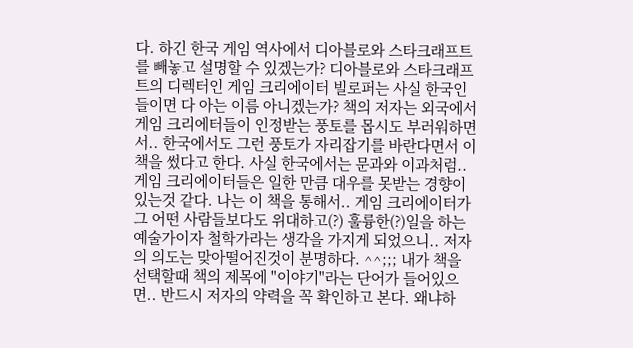다. 하긴 한국 게임 역사에서 디아블로와 스타크래프트를 빼놓고 설명할 수 있겠는가? 디아블로와 스타크래프트의 디렉터인 게임 크리에이터 빌로퍼는 사실 한국인들이면 다 아는 이름 아니겠는가? 책의 저자는 외국에서 게임 크리에터들이 인정받는 풍토를 몹시도 부러워하면서.. 한국에서도 그런 풍토가 자리잡기를 바란다면서 이책을 썼다고 한다. 사실 한국에서는 문과와 이과처럼.. 게임 크리에이터들은 일한 만큼 대우를 못받는 경향이 있는것 같다. 나는 이 책을 통해서.. 게임 크리에이터가 그 어떤 사람들보다도 위대하고(?) 훌륭한(?)일을 하는 예술가이자 철학가라는 생각을 가지게 되었으니.. 저자의 의도는 맞아떨어진것이 분명하다. ^^;;; 내가 책을 선택할때 책의 제목에 "이야기"라는 단어가 들어있으면.. 반드시 저자의 약력을 꼭 확인하고 본다. 왜냐하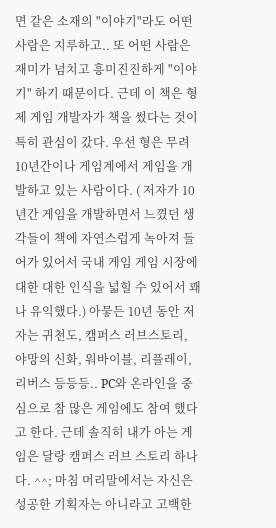면 같은 소재의 "이야기"라도 어떤 사람은 지루하고.. 또 어떤 사람은 재미가 넘치고 흥미진진하게 "이야기" 하기 때문이다. 근데 이 책은 형제 게임 개발자가 책을 썼다는 것이 특히 관심이 갔다. 우선 형은 무려 10년간이나 게임계에서 게임을 개발하고 있는 사람이다. ( 저자가 10년간 게임을 개발하면서 느꼈던 생각들이 책에 자연스럽게 녹아져 들어가 있어서 국내 게임 게임 시장에 대한 대한 인식을 넓힐 수 있어서 꽤나 유익했다.) 아뭏든 10년 동안 저자는 귀천도, 캠퍼스 러브스토리, 야망의 신화, 워바이블, 리플레이, 리버스 등등등.. PC와 온라인을 중심으로 참 많은 게임에도 참여 했다고 한다. 근데 솔직히 내가 아는 게임은 달랑 캠퍼스 러브 스토리 하나다. ^^; 마침 머리말에서는 자신은 성공한 기획자는 아니라고 고백한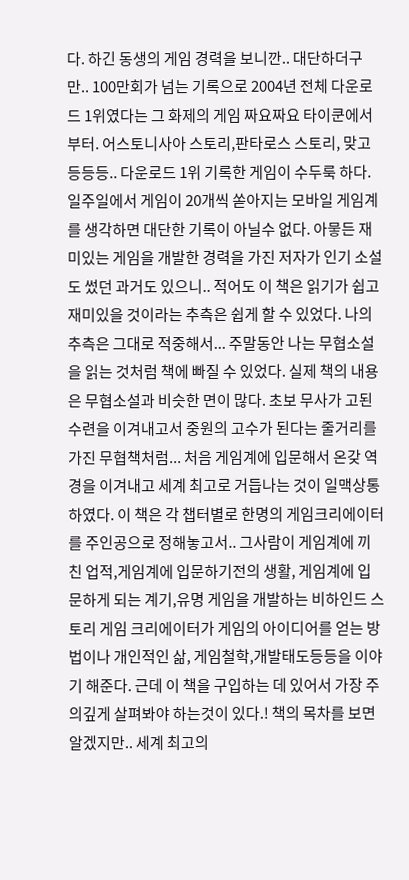다. 하긴 동생의 게임 경력을 보니깐.. 대단하더구만.. 100만회가 넘는 기록으로 2004년 전체 다운로드 1위였다는 그 화제의 게임 짜요짜요 타이쿤에서부터. 어스토니사아 스토리,판타로스 스토리, 맞고등등등.. 다운로드 1위 기록한 게임이 수두룩 하다. 일주일에서 게임이 20개씩 쏟아지는 모바일 게임계를 생각하면 대단한 기록이 아닐수 없다. 아뭏든 재미있는 게임을 개발한 경력을 가진 저자가 인기 소설도 썼던 과거도 있으니.. 적어도 이 책은 읽기가 쉽고 재미있을 것이라는 추측은 쉽게 할 수 있었다. 나의 추측은 그대로 적중해서... 주말동안 나는 무협소설을 읽는 것처럼 책에 빠질 수 있었다. 실제 책의 내용은 무협소설과 비슷한 면이 많다. 초보 무사가 고된 수련을 이겨내고서 중원의 고수가 된다는 줄거리를 가진 무협책처럼... 처음 게임계에 입문해서 온갖 역경을 이겨내고 세계 최고로 거듭나는 것이 일맥상통하였다. 이 책은 각 챕터별로 한명의 게임크리에이터를 주인공으로 정해놓고서.. 그사람이 게임계에 끼친 업적,게임계에 입문하기전의 생활, 게임계에 입문하게 되는 계기,유명 게임을 개발하는 비하인드 스토리 게임 크리에이터가 게임의 아이디어를 얻는 방법이나 개인적인 삶, 게임철학,개발태도등등을 이야기 해준다. 근데 이 책을 구입하는 데 있어서 가장 주의깊게 살펴봐야 하는것이 있다.! 책의 목차를 보면 알겠지만.. 세계 최고의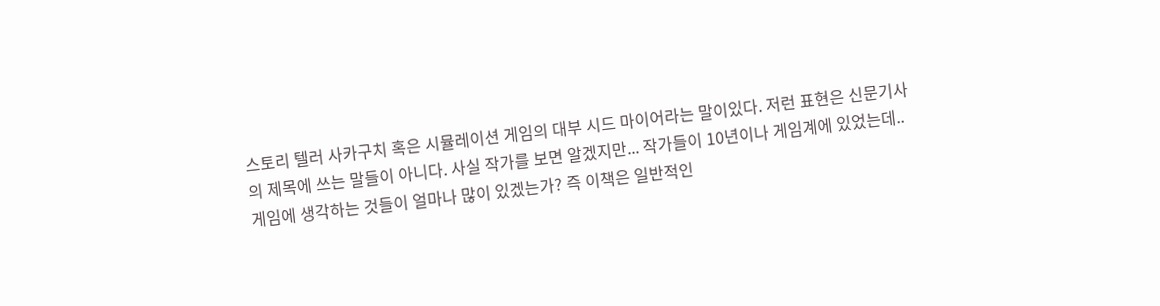스토리 텔러 사카구치 혹은 시뮬레이션 게임의 대부 시드 마이어라는 말이있다. 저런 표현은 신문기사의 제목에 쓰는 말들이 아니다. 사실 작가를 보면 알겠지만... 작가들이 10년이나 게임계에 있었는데.. 게임에 생각하는 것들이 얼마나 많이 있겠는가? 즉 이책은 일반적인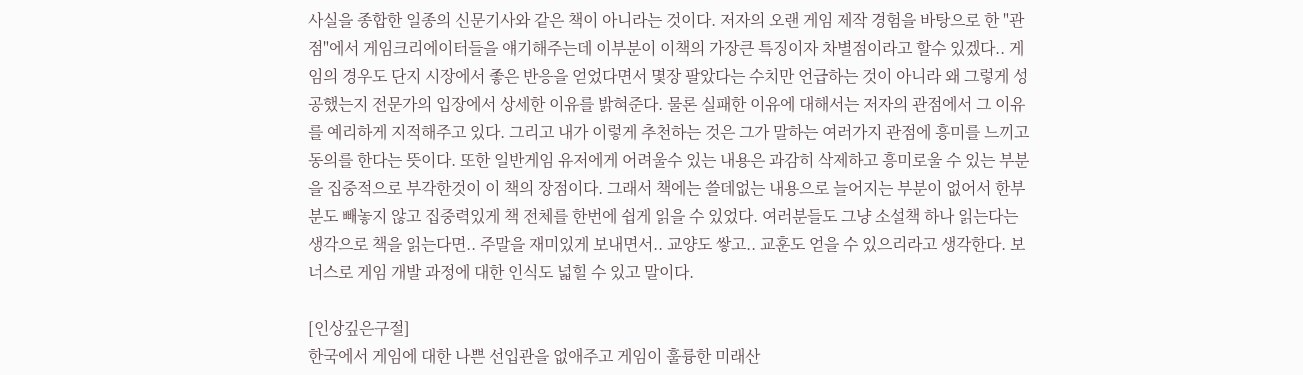사실을 종합한 일종의 신문기사와 같은 책이 아니라는 것이다. 저자의 오랜 게임 제작 경험을 바탕으로 한 "관점"에서 게임크리에이터들을 얘기해주는데 이부분이 이책의 가장큰 특징이자 차별점이라고 할수 있겠다.. 게임의 경우도 단지 시장에서 좋은 반응을 얻었다면서 몇장 팔았다는 수치만 언급하는 것이 아니라 왜 그렇게 성공했는지 전문가의 입장에서 상세한 이유를 밝혀준다. 물론 실패한 이유에 대해서는 저자의 관점에서 그 이유를 예리하게 지적해주고 있다. 그리고 내가 이렇게 추천하는 것은 그가 말하는 여러가지 관점에 흥미를 느끼고 동의를 한다는 뜻이다. 또한 일반게임 유저에게 어려울수 있는 내용은 과감히 삭제하고 흥미로울 수 있는 부분을 집중적으로 부각한것이 이 책의 장점이다. 그래서 책에는 쓸데없는 내용으로 늘어지는 부분이 없어서 한부분도 빼놓지 않고 집중력있게 책 전체를 한번에 쉽게 읽을 수 있었다. 여러분들도 그냥 소설책 하나 읽는다는 생각으로 책을 읽는다면.. 주말을 재미있게 보내면서.. 교양도 쌓고.. 교훈도 얻을 수 있으리라고 생각한다. 보너스로 게임 개발 과정에 대한 인식도 넓힐 수 있고 말이다.

[인상깊은구절]
한국에서 게임에 대한 나쁜 선입관을 없애주고 게임이 훌륭한 미래산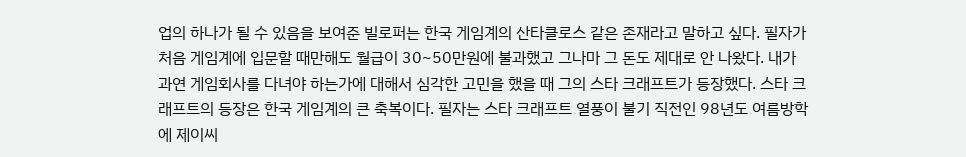업의 하나가 될 수 있음을 보여준 빌로퍼는 한국 게임계의 산타클로스 같은 존재라고 말하고 싶다. 필자가 처음 게임계에 입문할 때만해도 월급이 30~50만원에 불과했고 그나마 그 돈도 제대로 안 나왔다. 내가 과연 게임회사를 다녀야 하는가에 대해서 심각한 고민을 했을 때 그의 스타 크래프트가 등장했다. 스타 크래프트의 등장은 한국 게임계의 큰 축복이다. 필자는 스타 크래프트 열풍이 불기 직전인 98년도 여름방학에 제이씨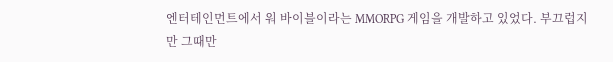엔터테인먼트에서 워 바이블이라는 MMORPG 게임을 개발하고 있었다. 부끄럽지만 그때만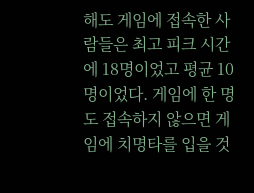해도 게임에 접속한 사람들은 최고 피크 시간에 18명이었고 평균 10명이었다. 게임에 한 명도 접속하지 않으면 게임에 치명타를 입을 것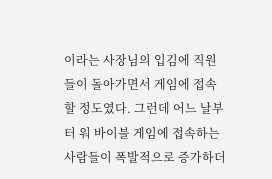이라는 사장님의 입김에 직원들이 돌아가면서 게임에 접속할 정도였다. 그런데 어느 날부터 워 바이블 게임에 접속하는 사람들이 폭발적으로 증가하더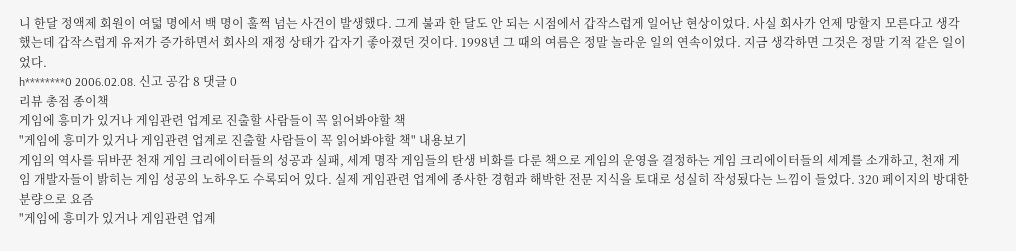니 한달 정액제 회원이 여덟 명에서 백 명이 훌쩍 넘는 사건이 발생했다. 그게 불과 한 달도 안 되는 시점에서 갑작스럽게 일어난 현상이었다. 사실 회사가 언제 망할지 모른다고 생각했는데 갑작스럽게 유저가 증가하면서 회사의 재정 상태가 갑자기 좋아졌던 것이다. 1998년 그 때의 여름은 정말 놀라운 일의 연속이었다. 지금 생각하면 그것은 정말 기적 같은 일이었다.
h********0 2006.02.08. 신고 공감 8 댓글 0
리뷰 총점 종이책
게임에 흥미가 있거나 게임관련 업계로 진출할 사람들이 꼭 읽어봐야할 책
"게임에 흥미가 있거나 게임관련 업계로 진출할 사람들이 꼭 읽어봐야할 책" 내용보기
게임의 역사를 뒤바꾼 천재 게임 크리에이터들의 성공과 실패, 세계 명작 게임들의 탄생 비화를 다룬 책으로 게임의 운영을 결정하는 게임 크리에이터들의 세계를 소개하고, 천재 게임 개발자들이 밝히는 게임 성공의 노하우도 수록되어 있다. 실제 게임관련 업계에 종사한 경험과 해박한 전문 지식을 토대로 성실히 작성됬다는 느낌이 들었다. 320 페이지의 방대한 분량으로 요즘
"게임에 흥미가 있거나 게임관련 업계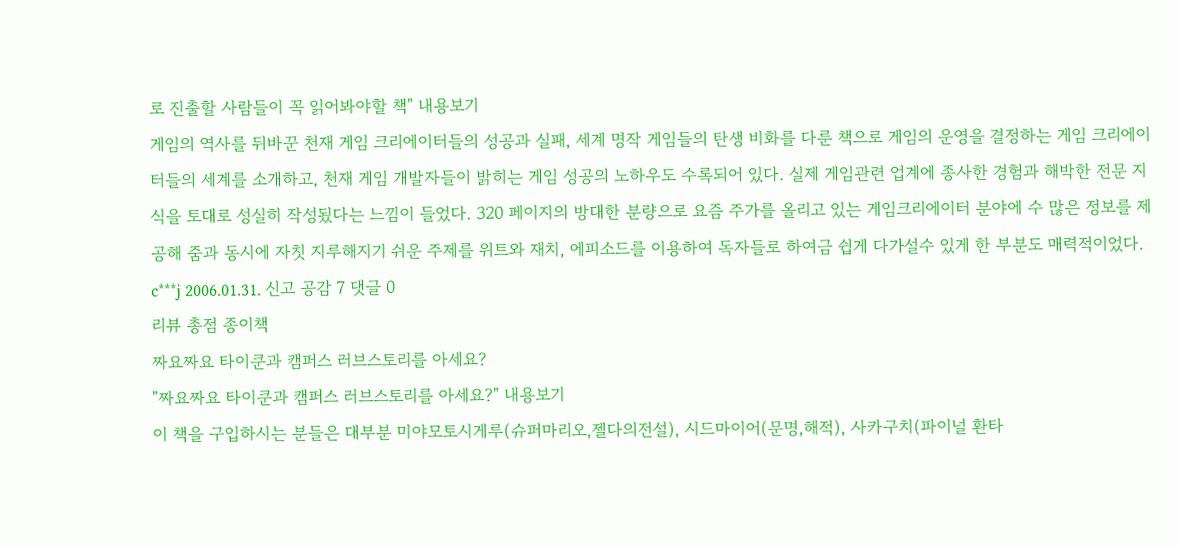로 진출할 사람들이 꼭 읽어봐야할 책" 내용보기
게임의 역사를 뒤바꾼 천재 게임 크리에이터들의 성공과 실패, 세계 명작 게임들의 탄생 비화를 다룬 책으로 게임의 운영을 결정하는 게임 크리에이터들의 세계를 소개하고, 천재 게임 개발자들이 밝히는 게임 성공의 노하우도 수록되어 있다. 실제 게임관련 업계에 종사한 경험과 해박한 전문 지식을 토대로 성실히 작성됬다는 느낌이 들었다. 320 페이지의 방대한 분량으로 요즘 주가를 올리고 있는 게임크리에이터 분야에 수 많은 정보를 제공해 줌과 동시에 자칫 지루해지기 쉬운 주제를 위트와 재치, 에피소드를 이용하여 독자들로 하여금 쉽게 다가설수 있게 한 부분도 매력적이었다.
c***j 2006.01.31. 신고 공감 7 댓글 0
리뷰 총점 종이책
짜요짜요 타이쿤과 캠퍼스 러브스토리를 아세요?
"짜요짜요 타이쿤과 캠퍼스 러브스토리를 아세요?" 내용보기
이 책을 구입하시는 분들은 대부분 미야모토시게루(슈퍼마리오,젤다의전설), 시드마이어(문명,해적), 사카구치(파이널 환타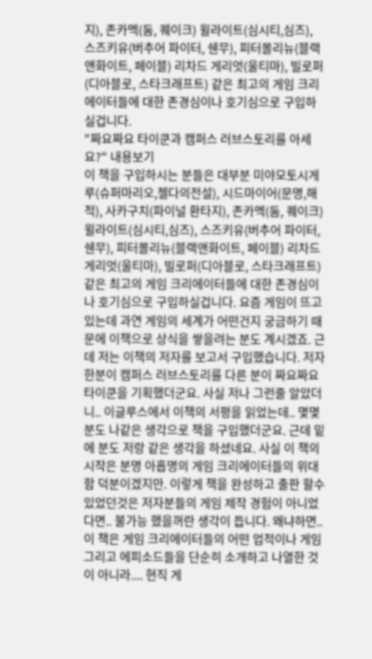지), 존카멕(둠, 퀘이크) 윌라이트(심시티,심즈), 스즈키유(버추어 파이터, 쉔무), 피터몰리뉴(블랙앤화이트, 페이블) 리차드 게리엇(울티마), 빌로퍼(디아블로, 스타크래프트) 같은 최고의 게임 크리에이터들에 대한 존경심이나 호기심으로 구입하실겁니다.
"짜요짜요 타이쿤과 캠퍼스 러브스토리를 아세요?" 내용보기
이 책을 구입하시는 분들은 대부분 미야모토시게루(슈퍼마리오,젤다의전설), 시드마이어(문명,해적), 사카구치(파이널 환타지), 존카멕(둠, 퀘이크) 윌라이트(심시티,심즈), 스즈키유(버추어 파이터, 쉔무), 피터몰리뉴(블랙앤화이트, 페이블) 리차드 게리엇(울티마), 빌로퍼(디아블로, 스타크래프트) 같은 최고의 게임 크리에이터들에 대한 존경심이나 호기심으로 구입하실겁니다. 요즘 게임이 뜨고 있는데 과연 게임의 세계가 어떤건지 궁금하기 때문에 이책으로 상식을 쌓을려는 분도 계시겠죠. 근데 저는 이책의 저자를 보고서 구입했습니다. 저자 한분이 캠퍼스 러브스토리를 다른 분이 짜요짜요 타이쿤을 기획했더군요. 사실 저나 그런줄 알았더니.. 이글루스에서 이책의 서평을 읽었는데.. 몇몇분도 나같은 생각으로 책을 구입했더군요. 근데 밑에 분도 저랑 같은 생각을 하셨네요. 사실 이 책의 시작은 분명 아홉명의 게임 크리에이터들의 위대함 덕분이겠지만. 이렇게 책을 완성하고 출판 할수 있었던것은 저자분들의 게임 제작 경험이 아니었다면.. 불가능 했을꺼란 생각이 듭니다. 왜냐하면.. 이 책은 게임 크리에이터들의 어떤 업적이나 게임 그리고 에피소드들을 단순히 소개하고 나열한 것이 아니라.... 현직 게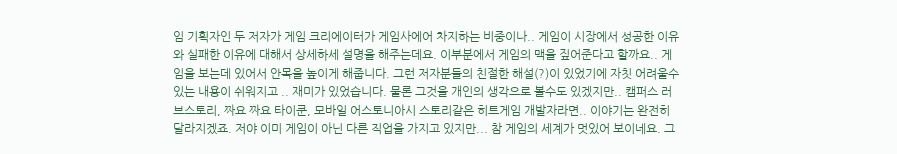임 기획자인 두 저자가 게임 크리에이터가 게임사에어 차지하는 비중이나.. 게임이 시장에서 성공한 이유와 실패한 이유에 대해서 상세하세 설명을 해주는데요. 이부분에서 게임의 맥을 짚어준다고 할까요.. 게임을 보는데 있어서 안목을 높이게 해줍니다. 그런 저자분들의 친절한 해설(?)이 있었기에 자칫 어려울수 있는 내용이 쉬워지고 .. 재미가 있었습니다. 물론 그것을 개인의 생각으로 볼수도 있겠지만.. 캠퍼스 러브스토리, 짜요 짜요 타이쿤, 모바일 어스토니아시 스토리같은 히트게임 개발자라면.. 이야기는 완전히 달라지겠죠. 저야 이미 게임이 아닌 다른 직업을 가지고 있지만... 참 게임의 세계가 멋있어 보이네요. 그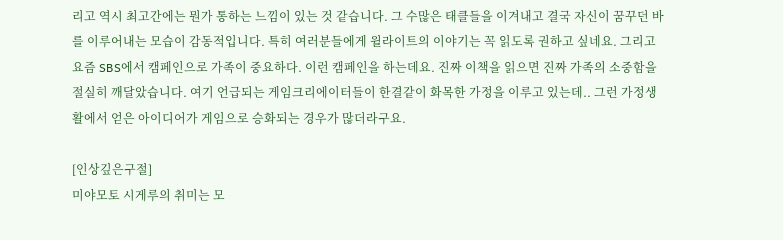리고 역시 최고간에는 뭔가 통하는 느낌이 있는 것 같습니다. 그 수많은 태클들을 이겨내고 결국 자신이 꿈꾸던 바를 이루어내는 모습이 감동적입니다. 특히 여러분들에게 윌라이트의 이야기는 꼭 읽도록 권하고 싶네요. 그리고 요즘 SBS에서 캠페인으로 가족이 중요하다. 이런 캠페인을 하는데요. 진짜 이책을 읽으면 진짜 가족의 소중함을 절실히 깨달았습니다. 여기 언급되는 게임크리에이터들이 한결같이 화목한 가정을 이루고 있는데.. 그런 가정생활에서 얻은 아이디어가 게임으로 승화되는 경우가 많더라구요.

[인상깊은구절]
미야모토 시게루의 취미는 모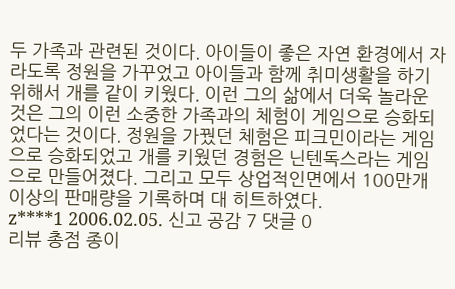두 가족과 관련된 것이다. 아이들이 좋은 자연 환경에서 자라도록 정원을 가꾸었고 아이들과 함께 취미생활을 하기 위해서 개를 같이 키웠다. 이런 그의 삶에서 더욱 놀라운 것은 그의 이런 소중한 가족과의 체험이 게임으로 승화되었다는 것이다. 정원을 가꿨던 체험은 피크민이라는 게임으로 승화되었고 개를 키웠던 경험은 닌텐독스라는 게임으로 만들어졌다. 그리고 모두 상업적인면에서 100만개 이상의 판매량을 기록하며 대 히트하였다.
z****1 2006.02.05. 신고 공감 7 댓글 0
리뷰 총점 종이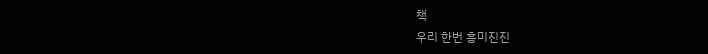책
우리 한번 흥미진진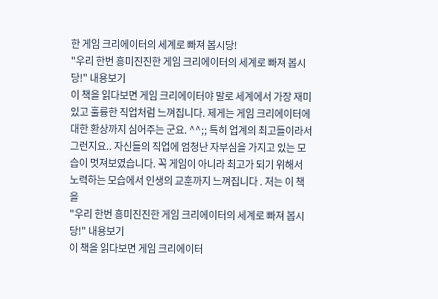한 게임 크리에이터의 세계로 빠져 봅시당!
"우리 한번 흥미진진한 게임 크리에이터의 세계로 빠져 봅시당!" 내용보기
이 책을 읽다보면 게임 크리에이터야 말로 세계에서 가장 재미있고 훌륭한 직업처럼 느껴집니다. 제게는 게임 크리에이터에 대한 환상까지 심어주는 군요. ^^;; 특히 업계의 최고들이라서 그런지요.. 자신들의 직업에 엄청난 자부심을 가지고 있는 모습이 멋져보였습니다. 꼭 게임이 아니라 최고가 되기 위해서 노력하는 모습에서 인생의 교훈까지 느껴집니다 . 저는 이 책을
"우리 한번 흥미진진한 게임 크리에이터의 세계로 빠져 봅시당!" 내용보기
이 책을 읽다보면 게임 크리에이터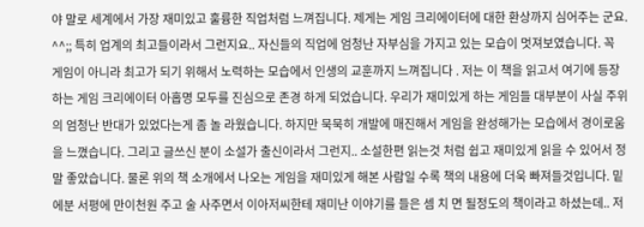야 말로 세계에서 가장 재미있고 훌륭한 직업처럼 느껴집니다. 제게는 게임 크리에이터에 대한 환상까지 심어주는 군요. ^^;; 특히 업계의 최고들이라서 그런지요.. 자신들의 직업에 엄청난 자부심을 가지고 있는 모습이 멋져보였습니다. 꼭 게임이 아니라 최고가 되기 위해서 노력하는 모습에서 인생의 교훈까지 느껴집니다 . 저는 이 책을 읽고서 여기에 등장하는 게임 크리에이터 아홉명 모두를 진심으로 존경 하게 되었습니다. 우리가 재미있게 하는 게임들 대부분이 사실 주위의 엄청난 반대가 있었다는게 좀 놀 라웠습니다. 하지만 묵묵히 개발에 매진해서 게임을 완성해가는 모습에서 경이로움을 느꼈습니다. 그리고 글쓰신 분이 소설가 출신이라서 그런지.. 소설한편 읽는것 처럼 쉽고 재미있게 읽을 수 있어서 정말 좋았습니다. 물론 위의 책 소개에서 나오는 게임을 재미있게 해본 사람일 수록 책의 내용에 더욱 빠져들것입니다. 밑에분 서평에 만이천원 주고 술 사주면서 이아저씨한테 재미난 이야기를 들은 셈 치 면 될정도의 책이라고 하셨는데.. 저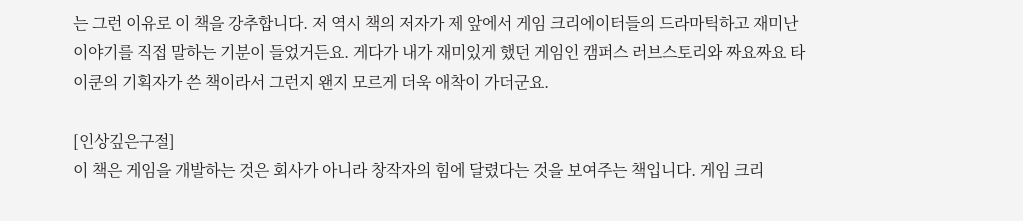는 그런 이유로 이 책을 강추합니다. 저 역시 책의 저자가 제 앞에서 게임 크리에이터들의 드라마틱하고 재미난 이야기를 직접 말하는 기분이 들었거든요. 게다가 내가 재미있게 했던 게임인 캠퍼스 러브스토리와 짜요짜요 타이쿤의 기획자가 쓴 책이라서 그런지 왠지 모르게 더욱 애착이 가더군요.

[인상깊은구절]
이 책은 게임을 개발하는 것은 회사가 아니라 창작자의 힘에 달렸다는 것을 보여주는 책입니다. 게임 크리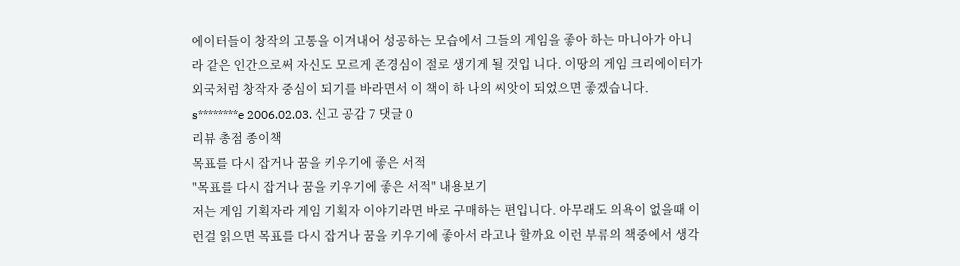에이터들이 창작의 고통을 이겨내어 성공하는 모습에서 그들의 게임을 좋아 하는 마니아가 아니라 같은 인간으로써 자신도 모르게 존경심이 절로 생기게 될 것입 니다. 이땅의 게임 크리에이터가 외국처럼 창작자 중심이 되기를 바라면서 이 책이 하 나의 씨앗이 되었으면 좋겠습니다.
s********e 2006.02.03. 신고 공감 7 댓글 0
리뷰 총점 종이책
목표를 다시 잡거나 꿈을 키우기에 좋은 서적
"목표를 다시 잡거나 꿈을 키우기에 좋은 서적" 내용보기
저는 게임 기획자라 게임 기획자 이야기라면 바로 구매하는 편입니다. 아무래도 의욕이 없을때 이런걸 읽으면 목표를 다시 잡거나 꿈을 키우기에 좋아서 라고나 할까요 이런 부류의 책중에서 생각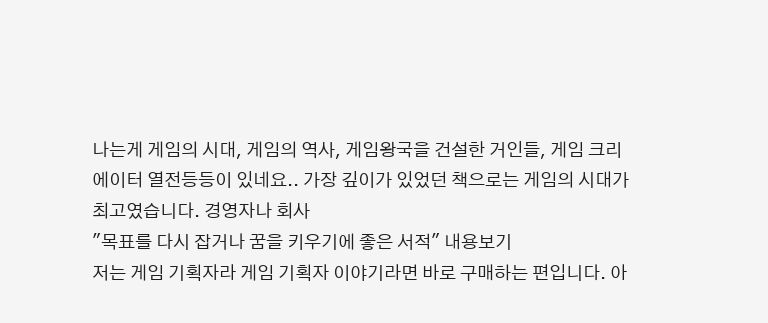나는게 게임의 시대, 게임의 역사, 게임왕국을 건설한 거인들, 게임 크리에이터 열전등등이 있네요.. 가장 깊이가 있었던 책으로는 게임의 시대가 최고였습니다. 경영자나 회사
"목표를 다시 잡거나 꿈을 키우기에 좋은 서적" 내용보기
저는 게임 기획자라 게임 기획자 이야기라면 바로 구매하는 편입니다. 아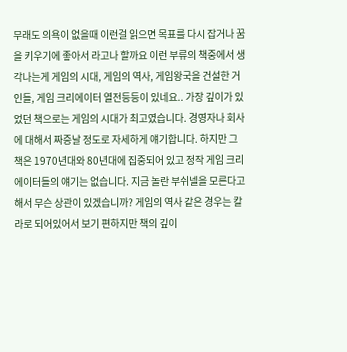무래도 의욕이 없을때 이런걸 읽으면 목표를 다시 잡거나 꿈을 키우기에 좋아서 라고나 할까요 이런 부류의 책중에서 생각나는게 게임의 시대, 게임의 역사, 게임왕국을 건설한 거인들, 게임 크리에이터 열전등등이 있네요.. 가장 깊이가 있었던 책으로는 게임의 시대가 최고였습니다. 경영자나 회사에 대해서 짜증날 정도로 자세하게 얘기합니다. 하지만 그 책은 1970년대와 80년대에 집중되어 있고 정작 게임 크리에이터들의 얘기는 없습니다. 지금 놀란 부쉬넬을 모른다고 해서 무슨 상관이 있겠습니까? 게임의 역사 같은 경우는 칼라로 되어있어서 보기 편하지만 책의 깊이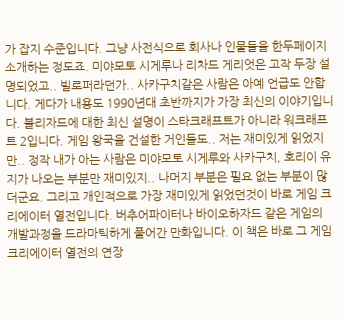가 잡지 수준입니다. 그냥 사전식으로 회사나 인물들을 한두페이지 소개하는 정도죠. 미야모토 시게루나 리차드 게리엇은 고작 두장 설명되었고.. 빌로퍼라던가.. 사카구치같은 사람은 아예 언급도 안합니다. 게다가 내용도 1990년대 초반까지가 가장 최신의 이야기입니다. 블리자드에 대한 최신 설명이 스타크래프트가 아니라 워크래프트 2입니다. 게임 왕국을 건설한 거인들도.. 저는 재미있게 읽었지만.. 정작 내가 아는 사람은 미야모토 시게루와 사카구치, 호리이 유지가 나오는 부분만 재미있지.. 나머지 부분은 필요 없는 부분이 많더군요. 그리고 개인적으로 가장 재미있게 읽었던것이 바로 게임 크리에이터 열전입니다. 버추어파이터나 바이오하자드 같은 게임의 개발과정을 드라마틱하게 풀어간 만화입니다. 이 책은 바로 그 게임 크리에이터 열전의 연장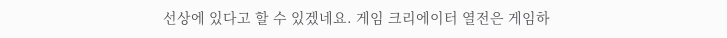선상에 있다고 할 수 있겠네요. 게임 크리에이터 열전은 게임하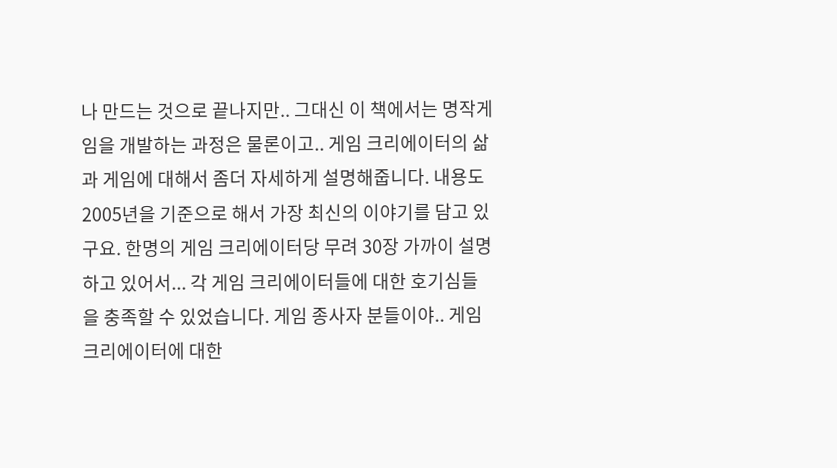나 만드는 것으로 끝나지만.. 그대신 이 책에서는 명작게임을 개발하는 과정은 물론이고.. 게임 크리에이터의 삶과 게임에 대해서 좀더 자세하게 설명해줍니다. 내용도 2005년을 기준으로 해서 가장 최신의 이야기를 담고 있구요. 한명의 게임 크리에이터당 무려 30장 가까이 설명하고 있어서... 각 게임 크리에이터들에 대한 호기심들을 충족할 수 있었습니다. 게임 종사자 분들이야.. 게임 크리에이터에 대한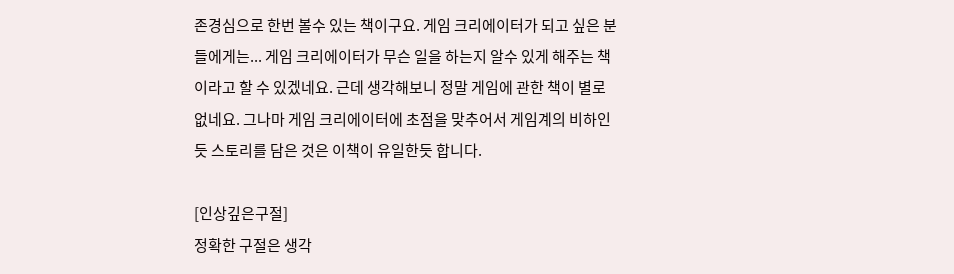존경심으로 한번 볼수 있는 책이구요. 게임 크리에이터가 되고 싶은 분들에게는... 게임 크리에이터가 무슨 일을 하는지 알수 있게 해주는 책이라고 할 수 있겠네요. 근데 생각해보니 정말 게임에 관한 책이 별로 없네요. 그나마 게임 크리에이터에 초점을 맞추어서 게임계의 비하인듯 스토리를 담은 것은 이책이 유일한듯 합니다.

[인상깊은구절]
정확한 구절은 생각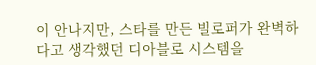이 안나지만, 스타를 만든 빌로퍼가 완벽하다고 생각했던 디아블로 시스템을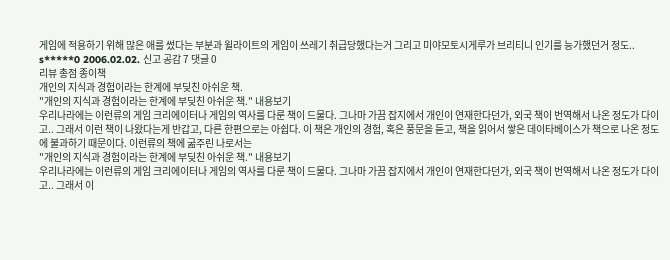게임에 적용하기 위해 많은 애를 썼다는 부분과 윌라이트의 게임이 쓰레기 취급당했다는거 그리고 미야모토시게루가 브리티니 인기를 능가했던거 정도..
s*****0 2006.02.02. 신고 공감 7 댓글 0
리뷰 총점 종이책
개인의 지식과 경험이라는 한계에 부딪친 아쉬운 책.
"개인의 지식과 경험이라는 한계에 부딪친 아쉬운 책." 내용보기
우리나라에는 이런류의 게임 크리에이터나 게임의 역사를 다룬 책이 드물다. 그나마 가끔 잡지에서 개인이 연재한다던가, 외국 책이 번역해서 나온 정도가 다이고.. 그래서 이런 책이 나왔다는게 반갑고, 다른 한편으로는 아쉽다. 이 책은 개인의 경험, 혹은 풍문을 듣고, 책을 읽어서 쌓은 데이타베이스가 책으로 나온 정도에 불과하기 때문이다. 이런류의 책에 굶주린 나로서는
"개인의 지식과 경험이라는 한계에 부딪친 아쉬운 책." 내용보기
우리나라에는 이런류의 게임 크리에이터나 게임의 역사를 다룬 책이 드물다. 그나마 가끔 잡지에서 개인이 연재한다던가, 외국 책이 번역해서 나온 정도가 다이고.. 그래서 이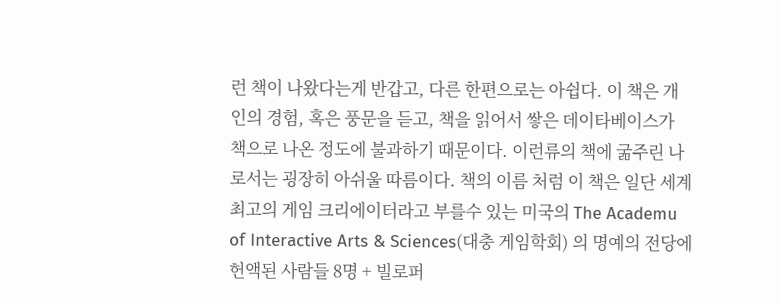런 책이 나왔다는게 반갑고, 다른 한편으로는 아쉽다. 이 책은 개인의 경험, 혹은 풍문을 듣고, 책을 읽어서 쌓은 데이타베이스가 책으로 나온 정도에 불과하기 때문이다. 이런류의 책에 굶주린 나로서는 굉장히 아쉬울 따름이다. 책의 이름 처럼 이 책은 일단 세계 최고의 게임 크리에이터라고 부를수 있는 미국의 The Academu of Interactive Arts & Sciences(대충 게임학회) 의 명예의 전당에 헌액된 사람들 8명 + 빌로퍼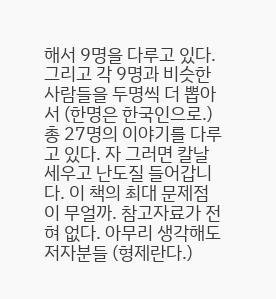해서 9명을 다루고 있다. 그리고 각 9명과 비슷한 사람들을 두명씩 더 뽑아서 (한명은 한국인으로.) 총 27명의 이야기를 다루고 있다. 자 그러면 칼날세우고 난도질 들어갑니다. 이 책의 최대 문제점이 무얼까. 참고자료가 전혀 없다. 아무리 생각해도 저자분들 (형제란다.)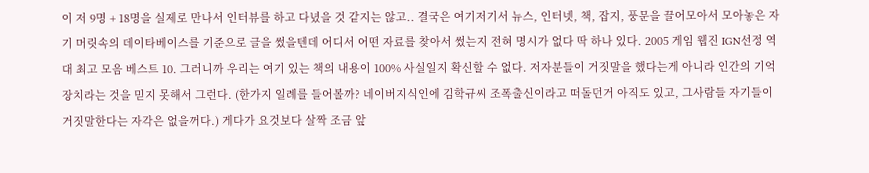이 저 9명 + 18명을 실제로 만나서 인터뷰를 하고 다녔을 것 같지는 않고.. 결국은 여기저기서 뉴스, 인터넷, 책, 잡지, 풍문을 끌어모아서 모아놓은 자기 머릿속의 데이타베이스를 기준으로 글을 썼을텐데 어디서 어떤 자료를 찾아서 썼는지 전혀 명시가 없다 딱 하나 있다. 2005 게임 웹진 IGN선정 역대 최고 모음 베스트 10. 그러니까 우리는 여기 있는 책의 내용이 100% 사실일지 확신할 수 없다. 저자분들이 거짓말을 했다는게 아니라 인간의 기억장치라는 것을 믿지 못해서 그런다. (한가지 일례를 들어볼까? 네이버지식인에 김학규씨 조폭출신이라고 떠돌던거 아직도 있고, 그사람들 자기들이 거짓말한다는 자각은 없을꺼다.) 게다가 요것보다 살짝 조금 앞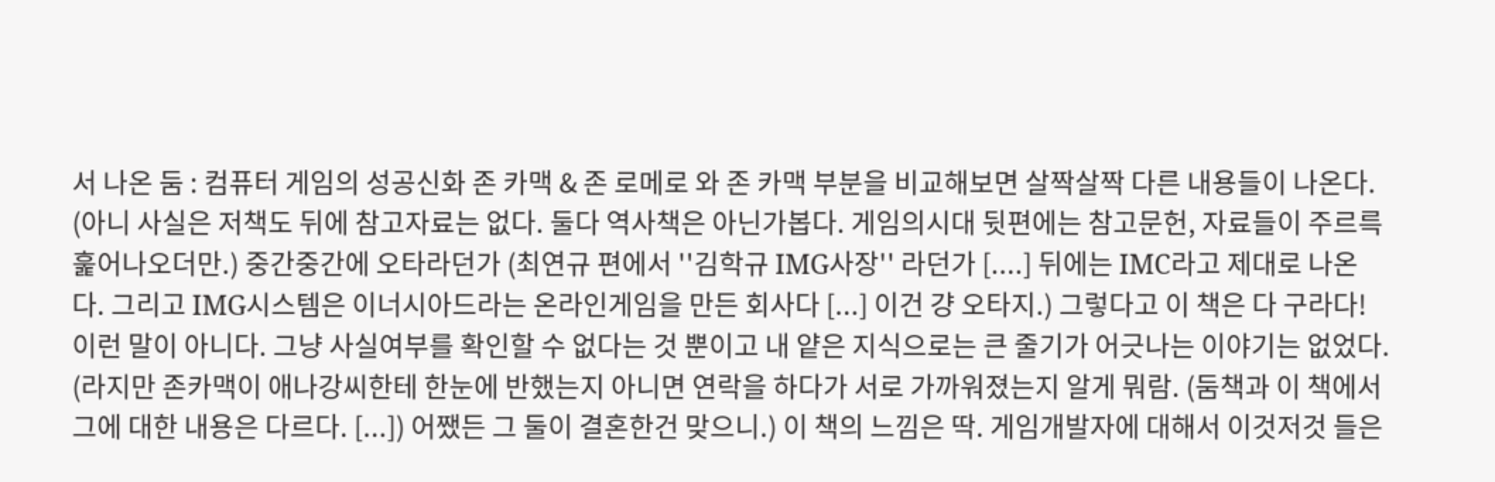서 나온 둠 : 컴퓨터 게임의 성공신화 존 카맥 & 존 로메로 와 존 카맥 부분을 비교해보면 살짝살짝 다른 내용들이 나온다. (아니 사실은 저책도 뒤에 참고자료는 없다. 둘다 역사책은 아닌가봅다. 게임의시대 뒷편에는 참고문헌, 자료들이 주르륵 훑어나오더만.) 중간중간에 오타라던가 (최연규 편에서 ''김학규 IMG사장'' 라던가 [....] 뒤에는 IMC라고 제대로 나온다. 그리고 IMG시스템은 이너시아드라는 온라인게임을 만든 회사다 [...] 이건 걍 오타지.) 그렇다고 이 책은 다 구라다! 이런 말이 아니다. 그냥 사실여부를 확인할 수 없다는 것 뿐이고 내 얕은 지식으로는 큰 줄기가 어긋나는 이야기는 없었다. (라지만 존카맥이 애나강씨한테 한눈에 반했는지 아니면 연락을 하다가 서로 가까워졌는지 알게 뭐람. (둠책과 이 책에서 그에 대한 내용은 다르다. [...]) 어쨌든 그 둘이 결혼한건 맞으니.) 이 책의 느낌은 딱. 게임개발자에 대해서 이것저것 들은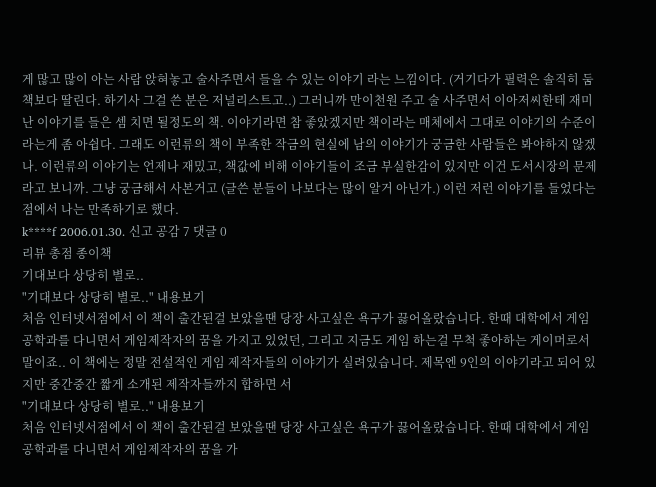게 많고 많이 아는 사람 앉혀놓고 술사주면서 들을 수 있는 이야기 라는 느낌이다. (거기다가 필력은 솔직히 둠책보다 딸린다. 하기사 그걸 쓴 분은 저널리스트고..) 그러니까 만이천원 주고 술 사주면서 이아저씨한테 재미난 이야기를 들은 셈 치면 될정도의 책. 이야기라면 참 좋았겠지만 책이라는 매체에서 그대로 이야기의 수준이라는게 좀 아쉽다. 그래도 이런류의 책이 부족한 작금의 현실에 남의 이야기가 궁금한 사람들은 봐야하지 않겠나. 이런류의 이야기는 언제나 재밌고, 책값에 비해 이야기들이 조금 부실한감이 있지만 이건 도서시장의 문제라고 보니까. 그냥 궁금해서 사본거고 (글쓴 분들이 나보다는 많이 알거 아닌가.) 이런 저런 이야기를 들었다는 점에서 나는 만족하기로 했다.
k****f 2006.01.30. 신고 공감 7 댓글 0
리뷰 총점 종이책
기대보다 상당히 별로..
"기대보다 상당히 별로.." 내용보기
처음 인터넷서점에서 이 책이 출간된걸 보았을땐 당장 사고싶은 욕구가 끓어올랐습니다. 한때 대학에서 게임공학과를 다니면서 게임제작자의 꿈을 가지고 있었던, 그리고 지금도 게임 하는걸 무척 좋아하는 게이머로서 말이죠.. 이 책에는 정말 전설적인 게임 제작자들의 이야기가 실려있습니다. 제목엔 9인의 이야기라고 되어 있지만 중간중간 짧게 소개된 제작자들까지 합하면 서
"기대보다 상당히 별로.." 내용보기
처음 인터넷서점에서 이 책이 출간된걸 보았을땐 당장 사고싶은 욕구가 끓어올랐습니다. 한때 대학에서 게임공학과를 다니면서 게임제작자의 꿈을 가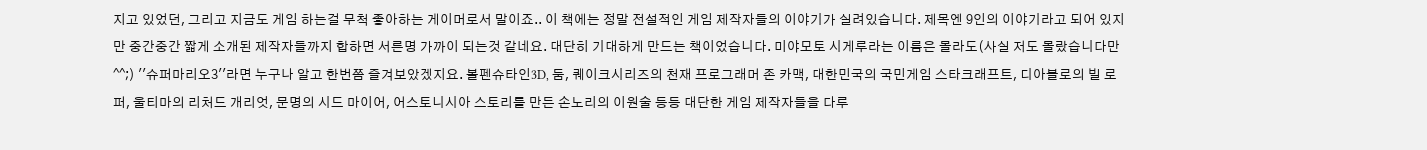지고 있었던, 그리고 지금도 게임 하는걸 무척 좋아하는 게이머로서 말이죠.. 이 책에는 정말 전설적인 게임 제작자들의 이야기가 실려있습니다. 제목엔 9인의 이야기라고 되어 있지만 중간중간 짧게 소개된 제작자들까지 합하면 서른명 가까이 되는것 같네요. 대단히 기대하게 만드는 책이었습니다. 미야모토 시게루라는 이름은 몰라도(사실 저도 몰랐습니다만^^;) ''슈퍼마리오3''라면 누구나 알고 한번쯤 즐겨보았겠지요. 볼펜슈타인3D, 둠, 퀘이크시리즈의 천재 프로그래머 존 카맥, 대한민국의 국민게임 스타크래프트, 디아블로의 빌 로퍼, 울티마의 리처드 개리엇, 문명의 시드 마이어, 어스토니시아 스토리를 만든 손노리의 이원술 등등 대단한 게임 제작자들을 다루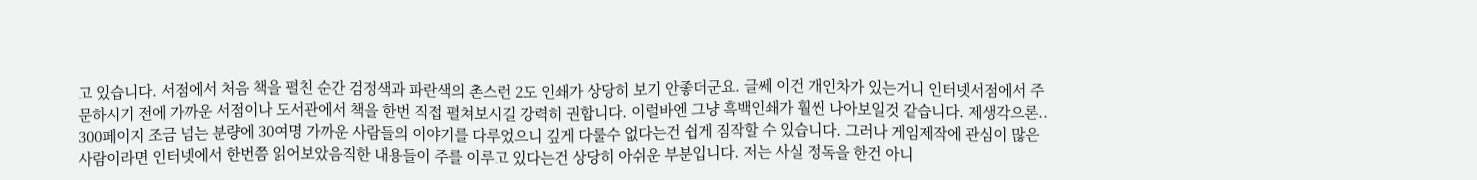고 있습니다. 서점에서 처음 책을 펼친 순간 검정색과 파란색의 촌스런 2도 인쇄가 상당히 보기 안좋더군요. 글쎄 이건 개인차가 있는거니 인터넷서점에서 주문하시기 전에 가까운 서점이나 도서관에서 책을 한번 직접 펼쳐보시길 강력히 권합니다. 이럴바엔 그냥 흑백인쇄가 훨씬 나아보일것 같습니다. 제생각으론.. 300페이지 조금 넘는 분량에 30여명 가까운 사람들의 이야기를 다루었으니 깊게 다룰수 없다는건 쉽게 짐작할 수 있습니다. 그러나 게임제작에 관심이 많은 사람이라면 인터넷에서 한번쯤 읽어보았음직한 내용들이 주를 이루고 있다는건 상당히 아쉬운 부분입니다. 저는 사실 정독을 한건 아니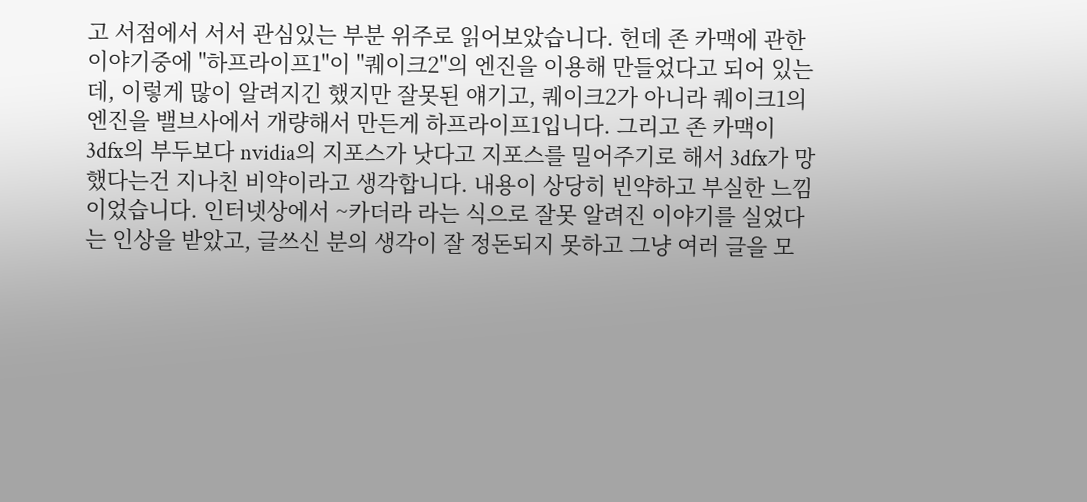고 서점에서 서서 관심있는 부분 위주로 읽어보았습니다. 헌데 존 카맥에 관한 이야기중에 ''하프라이프1''이 ''퀘이크2''의 엔진을 이용해 만들었다고 되어 있는데, 이렇게 많이 알려지긴 했지만 잘못된 얘기고, 퀘이크2가 아니라 퀘이크1의 엔진을 밸브사에서 개량해서 만든게 하프라이프1입니다. 그리고 존 카맥이 3dfx의 부두보다 nvidia의 지포스가 낫다고 지포스를 밀어주기로 해서 3dfx가 망했다는건 지나친 비약이라고 생각합니다. 내용이 상당히 빈약하고 부실한 느낌이었습니다. 인터넷상에서 ~카더라 라는 식으로 잘못 알려진 이야기를 실었다는 인상을 받았고, 글쓰신 분의 생각이 잘 정돈되지 못하고 그냥 여러 글을 모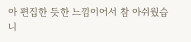아 편집한 듯한 느낌이어서 참 아쉬웠습니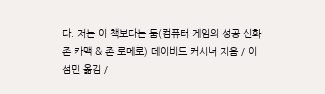다. 저는 이 책보다는 둠(컴퓨터 게임의 성공 신화 존 카맥 & 존 로메로) 데이비드 커시너 지음 / 이섬민 옮김 /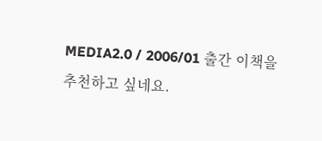MEDIA2.0 / 2006/01 출간 이책을 추천하고 싶네요.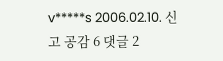v*****s 2006.02.10. 신고 공감 6 댓글 2